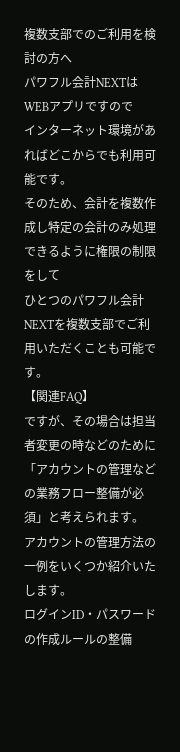複数支部でのご利用を検討の方へ
パワフル会計NEXTはWEBアプリですので
インターネット環境があればどこからでも利用可能です。
そのため、会計を複数作成し特定の会計のみ処理できるように権限の制限をして
ひとつのパワフル会計NEXTを複数支部でご利用いただくことも可能です。
【関連FAQ】
ですが、その場合は担当者変更の時などのために
「アカウントの管理などの業務フロー整備が必須」と考えられます。
アカウントの管理方法の一例をいくつか紹介いたします。
ログインID・パスワードの作成ルールの整備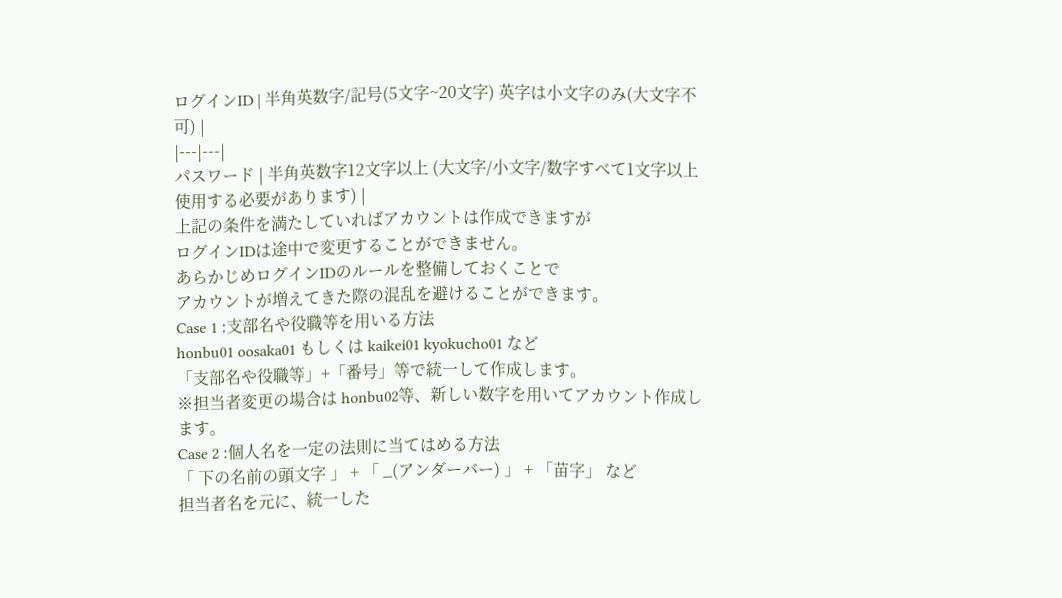ログインID | 半角英数字/記号(5文字~20文字) 英字は小文字のみ(大文字不可) |
|---|---|
パスワード | 半角英数字12文字以上 (大文字/小文字/数字すべて1文字以上使用する必要があります) |
上記の条件を満たしていればアカウントは作成できますが
ログインIDは途中で変更することができません。
あらかじめログインIDのルールを整備しておくことで
アカウントが増えてきた際の混乱を避けることができます。
Case 1 :支部名や役職等を用いる方法
honbu01 oosaka01 もしくは kaikei01 kyokucho01 など
「支部名や役職等」+「番号」等で統一して作成します。
※担当者変更の場合は honbu02等、新しい数字を用いてアカウント作成します。
Case 2 :個人名を一定の法則に当てはめる方法
「 下の名前の頭文字 」 + 「 _(アンダーバー) 」 + 「苗字」 など
担当者名を元に、統一した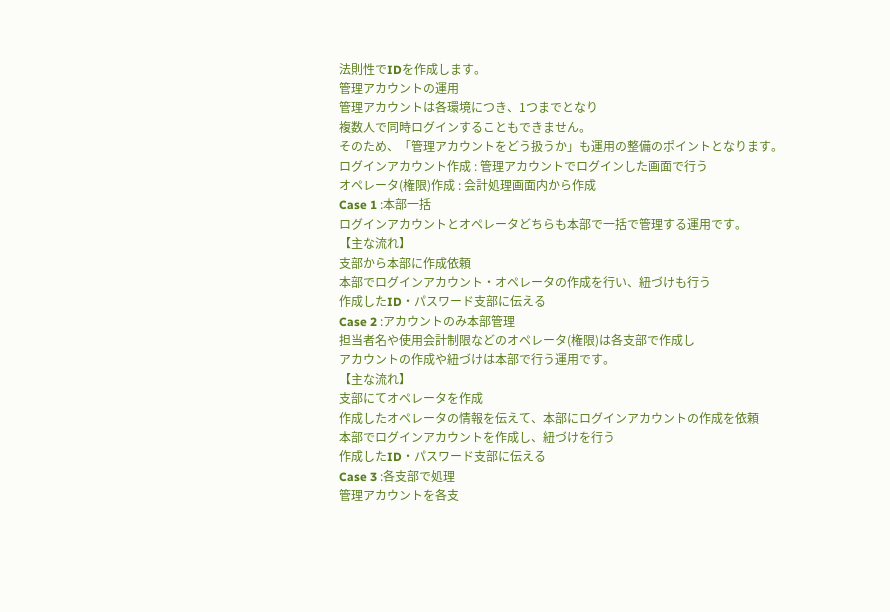法則性でIDを作成します。
管理アカウントの運用
管理アカウントは各環境につき、1つまでとなり
複数人で同時ログインすることもできません。
そのため、「管理アカウントをどう扱うか」も運用の整備のポイントとなります。
ログインアカウント作成 : 管理アカウントでログインした画面で行う
オペレータ(権限)作成 : 会計処理画面内から作成
Case 1 :本部一括
ログインアカウントとオペレータどちらも本部で一括で管理する運用です。
【主な流れ】
支部から本部に作成依頼
本部でログインアカウント・オペレータの作成を行い、紐づけも行う
作成したID・パスワード支部に伝える
Case 2 :アカウントのみ本部管理
担当者名や使用会計制限などのオペレータ(権限)は各支部で作成し
アカウントの作成や紐づけは本部で行う運用です。
【主な流れ】
支部にてオペレータを作成
作成したオペレータの情報を伝えて、本部にログインアカウントの作成を依頼
本部でログインアカウントを作成し、紐づけを行う
作成したID・パスワード支部に伝える
Case 3 :各支部で処理
管理アカウントを各支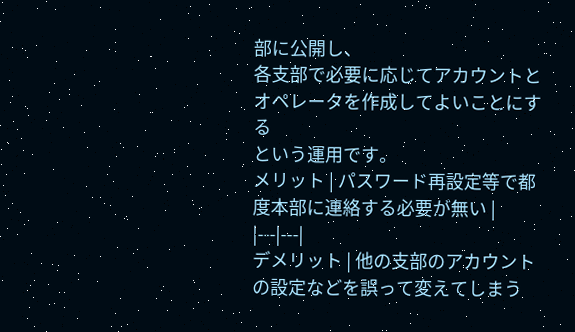部に公開し、
各支部で必要に応じてアカウントとオペレータを作成してよいことにする
という運用です。
メリット | パスワード再設定等で都度本部に連絡する必要が無い |
|---|---|
デメリット | 他の支部のアカウントの設定などを誤って変えてしまう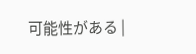可能性がある |